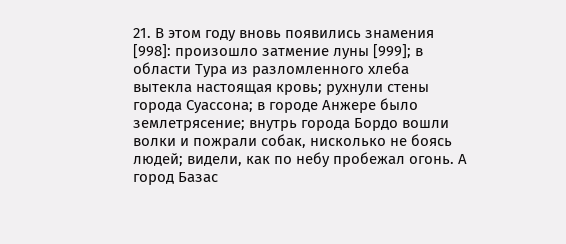21. В этом году вновь появились знамения [998]: произошло затмение луны [999]; в области Тура из разломленного хлеба вытекла настоящая кровь; рухнули стены города Суассона; в городе Анжере было землетрясение; внутрь города Бордо вошли волки и пожрали собак, нисколько не боясь людей; видели, как по небу пробежал огонь. А город Базас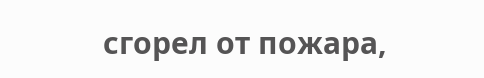сгорел от пожара,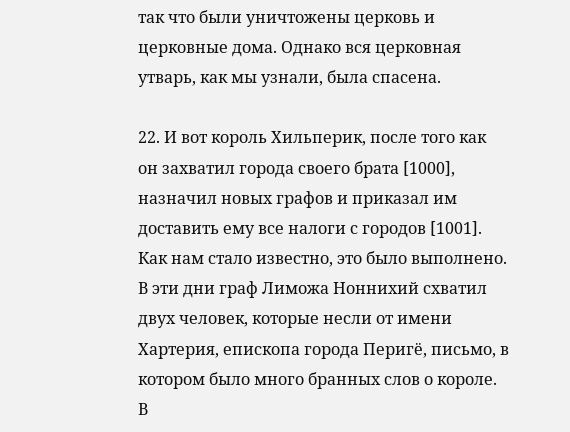так что были уничтожены церковь и церковные дома. Однако вся церковная утварь, как мы узнали, была спасена.

22. И вот король Хильперик, после того как он захватил города своего брата [1000], назначил новых графов и приказал им доставить ему все налоги с городов [1001]. Как нам стало известно, это было выполнено. В эти дни граф Лиможа Ноннихий схватил двух человек, которые несли от имени Хартерия, епископа города Перигё, письмо, в котором было много бранных слов о короле. В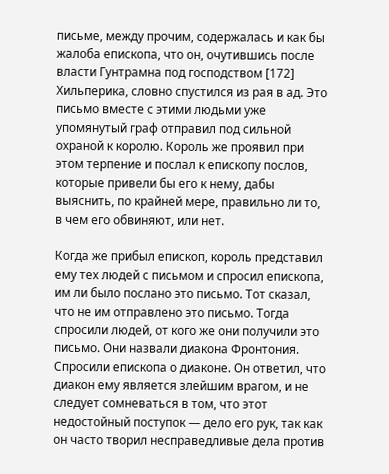письме, между прочим, содержалась и как бы жалоба епископа, что он, очутившись после власти Гунтрамна под господством [172] Хильперика, словно спустился из рая в ад. Это письмо вместе с этими людьми уже упомянутый граф отправил под сильной охраной к королю. Король же проявил при этом терпение и послал к епископу послов, которые привели бы его к нему, дабы выяснить, по крайней мере, правильно ли то, в чем его обвиняют, или нет.

Когда же прибыл епископ, король представил ему тех людей с письмом и спросил епископа, им ли было послано это письмо. Тот сказал, что не им отправлено это письмо. Тогда спросили людей, от кого же они получили это письмо. Они назвали диакона Фронтония. Спросили епископа о диаконе. Он ответил, что диакон ему является злейшим врагом, и не следует сомневаться в том, что этот недостойный поступок — дело его рук, так как он часто творил несправедливые дела против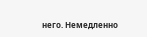него. Немедленно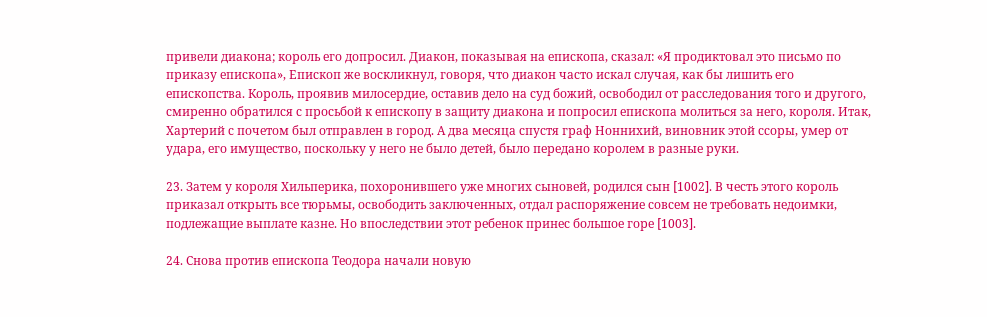привели диакона; король его допросил. Диакон, показывая на епископа, сказал: «Я продиктовал это письмо по приказу епископа», Епископ же воскликнул, говоря, что диакон часто искал случая, как бы лишить его епископства. Король, проявив милосердие, оставив дело на суд божий, освободил от расследования того и другого, смиренно обратился с просьбой к епископу в защиту диакона и попросил епископа молиться за него, короля. Итак, Хартерий с почетом был отправлен в город. А два месяца спустя граф Ноннихий, виновник этой ссоры, умер от удара, его имущество, поскольку у него не было детей, было передано королем в разные руки.

23. Затем у короля Хильперика, похоронившего уже многих сыновей, родился сын [1002]. В честь этого король приказал открыть все тюрьмы, освободить заключенных, отдал распоряжение совсем не требовать недоимки, подлежащие выплате казне. Но впоследствии этот ребенок принес большое горе [1003].

24. Снова против епископа Теодора начали новую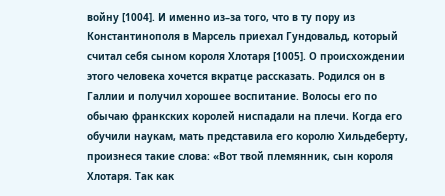войну [1004]. И именно из–за того, что в ту пору из Константинополя в Марсель приехал Гундовальд, который считал себя сыном короля Хлотаря [1005]. О происхождении этого человека хочется вкратце рассказать. Родился он в Галлии и получил хорошее воспитание. Волосы его по обычаю франкских королей ниспадали на плечи. Когда его обучили наукам, мать представила его королю Хильдеберту, произнеся такие слова: «Вот твой племянник, сын короля Хлотаря. Так как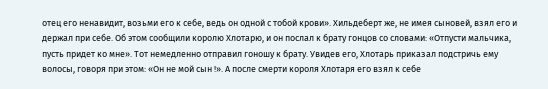отец его ненавидит, возьми его к себе, ведь он одной с тобой крови». Хильдеберт же, не имея сыновей, взял его и держал при себе. Об этом сообщили королю Хлотарю, и он послал к брату гонцов со словами: «Отпусти мальчика, пусть придет ко мне». Тот немедленно отправил гоношу к брату. Увидев его, Хлотарь приказал подстричь ему волосы, говоря при этом: «Он не мой сын !». А после смерти короля Хлотаря его взял к себе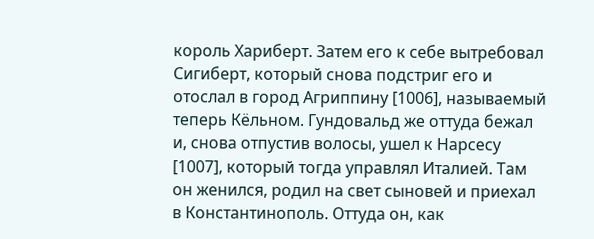король Хариберт. Затем его к себе вытребовал Сигиберт, который снова подстриг его и отослал в город Агриппину [1006], называемый теперь Кёльном. Гундовальд же оттуда бежал и, снова отпустив волосы, ушел к Нарсесу [1007], который тогда управлял Италией. Там он женился, родил на свет сыновей и приехал в Константинополь. Оттуда он, как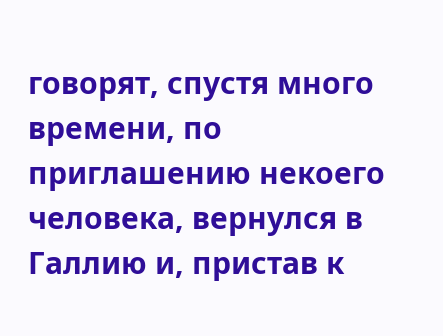говорят, спустя много времени, по приглашению некоего человека, вернулся в Галлию и, пристав к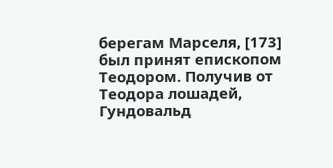берегам Марселя, [173] был принят епископом Теодором. Получив от Теодора лошадей, Гундовальд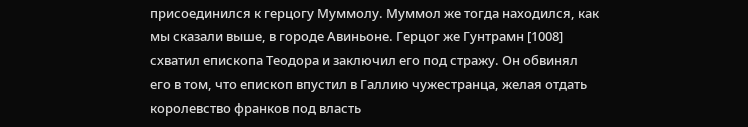присоединился к герцогу Муммолу. Муммол же тогда находился, как мы сказали выше, в городе Авиньоне. Герцог же Гунтрамн [1008] схватил епископа Теодора и заключил его под стражу. Он обвинял его в том, что епископ впустил в Галлию чужестранца, желая отдать королевство франков под власть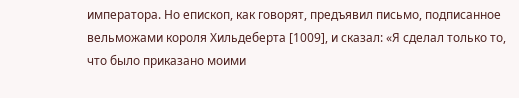императора. Но епископ, как говорят, предъявил письмо, подписанное вельможами короля Хильдеберта [1009], и сказал: «Я сделал только то, что было приказано моими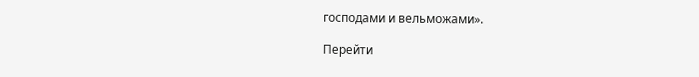господами и вельможами».

Перейти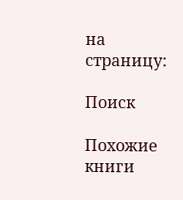на страницу:

Поиск

Похожие книги